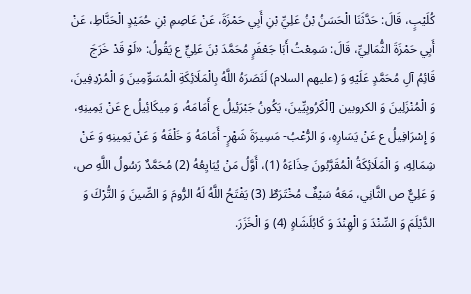كُلَيْبٍ، قَالَ: حَدَّثَنَا الْحَسَنُ بْنُ عَلِيِّ بْنِ أَبِي حَمْزَةَ، عَنْ عَاصِمِ بْنِ حُمَيْدٍ الْحَنَّاطِ، عَنْ أَبِي حَمْزَةَ الثُّمَالِيِّ، قَالَ: سَمِعْتُ أَبَا جَعْفَرٍ مُحَمَّدَ بْنَ عَلِيٍّ ع يَقُولُ: «لَوْ قَدْ خَرَجَ قَائِمُ آلِ مُحَمَّدٍ عَلَيْهِ وَ (عليهم السلام) لَنَصَرَهُ اللَّهُ بِالْمَلَائِكَةِ الْمُسَوِّمِينَ وَ الْمُرْدِفِينَ، وَ الْمُنْزَلِينَ وَ الكروبين [الْكَرُوبِيِّينَ، يَكُونُ جَبْرَئِيلُ ع أَمَامَهُ، وَ مِيكَائِيلُ ع عَنْ يَمِينِهِ، وَ إِسْرَافِيلُ ع عَنْ يَسَارِهِ، وَ الرُّعْبُ- مَسِيرَةَ شَهْرٍ- أَمَامَهُ وَ خَلْفَهُ وَ عَنْ يَمِينِهِ وَ عَنْ شِمَالِهِ، وَ الْمَلَائِكَةُ الْمُقَرَّبُونَ حِذَاءَهُ (1)، أَوَّلُ مَنْ يُبَايِعُهُ (2) مُحَمَّدٌ رَسُولُ اللَّهِ ص، وَ عَلِيٌّ ص الثَّانِي، مَعَهُ سَيْفٌ مُخْتَرَطٌ (3) يَفْتَحُ اللَّهُ لَهُ الرُّومَ وَ الصِّينَ وَ التُّرْكَ وَ الدَّيْلَمَ وَ السِّنْدَ وَ الْهِنْدَ وَ كَابُلَشَاهٍ (4) وَ الْخَزَرَ.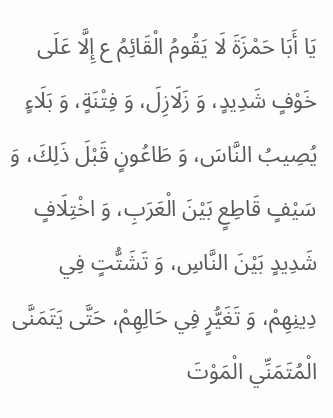يَا أَبَا حَمْزَةَ لَا يَقُومُ الْقَائِمُ ع إِلَّا عَلَى خَوْفٍ شَدِيدٍ، وَ زَلَازِلَ، وَ فِتْنَةٍ، وَ بَلَاءٍ يُصِيبُ النَّاسَ، وَ طَاعُونٍ قَبْلَ ذَلِكَ، وَ سَيْفٍ قَاطِعٍ بَيْنَ الْعَرَبِ، وَ اخْتِلَافٍ شَدِيدٍ بَيْنَ النَّاسِ، وَ تَشَتُّتٍ فِي دِينِهِمْ، وَ تَغَيُّرٍ فِي حَالِهِمْ، حَتَّى يَتَمَنَّى الْمُتَمَنِّي الْمَوْتَ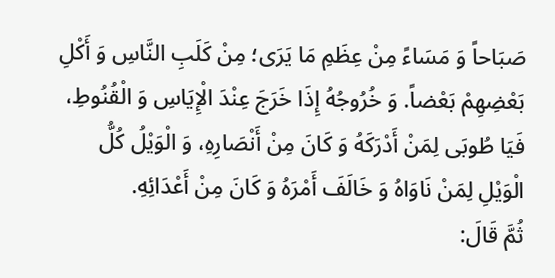صَبَاحاً وَ مَسَاءً مِنْ عِظَمِ مَا يَرَى؛ مِنْ كَلَبِ النَّاسِ وَ أَكْلِ بَعْضِهِمْ بَعْضاً. وَ خُرُوجُهُ إِذَا خَرَجَ عِنْدَ الْإِيَاسِ وَ الْقُنُوطِ، فَيَا طُوبَى لِمَنْ أَدْرَكَهُ وَ كَانَ مِنْ أَنْصَارِهِ، وَ الْوَيْلُ كُلُّ الْوَيْلِ لِمَنْ نَاوَاهُ وَ خَالَفَ أَمْرَهُ وَ كَانَ مِنْ أَعْدَائِهِ.
ثُمَّ قَالَ: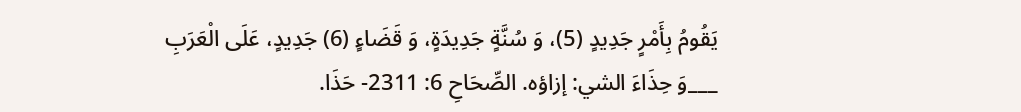يَقُومُ بِأَمْرٍ جَدِيدٍ (5)، وَ سُنَّةٍ جَدِيدَةٍ، وَ قَضَاءٍ (6) جَدِيدٍ، عَلَى الْعَرَبِ
___وَ حِذَاءَ الشي: إزاؤه. الصِّحَاحِ 6: 2311- حَذَا.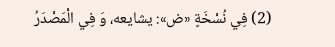(2) فِي نُسْخَةٍ «ض»: يشايعه، وَ فِي الْمَصْدَرُ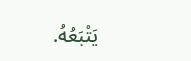يَتْبَعُهُ.